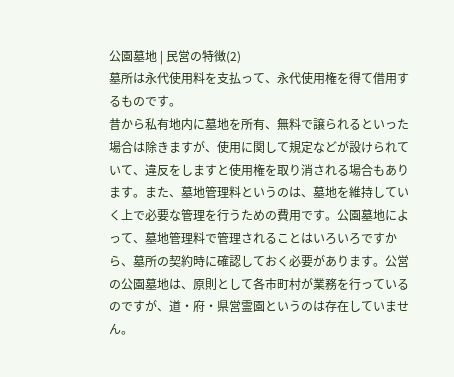公園墓地 | 民営の特徴(2)
墓所は永代使用料を支払って、永代使用権を得て借用するものです。
昔から私有地内に墓地を所有、無料で譲られるといった場合は除きますが、使用に関して規定などが設けられていて、違反をしますと使用権を取り消される場合もあります。また、墓地管理料というのは、墓地を維持していく上で必要な管理を行うための費用です。公園墓地によって、墓地管理料で管理されることはいろいろですから、墓所の契約時に確認しておく必要があります。公営の公園墓地は、原則として各市町村が業務を行っているのですが、道・府・県営霊園というのは存在していません。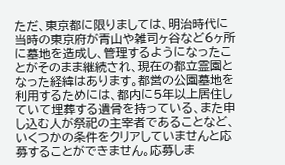ただ、東京都に限りましては、明治時代に当時の東京府が青山や雑司ヶ谷など6ヶ所に墓地を造成し、管理するようになったことがそのまま継続され、現在の都立霊園となった経緯はあります。都営の公園墓地を利用するためには、都内に5年以上居住していて埋葬する遺骨を持っている、また申し込む人が祭祀の主宰者であることなど、いくつかの条件をクリアしていませんと応募することができません。応募しま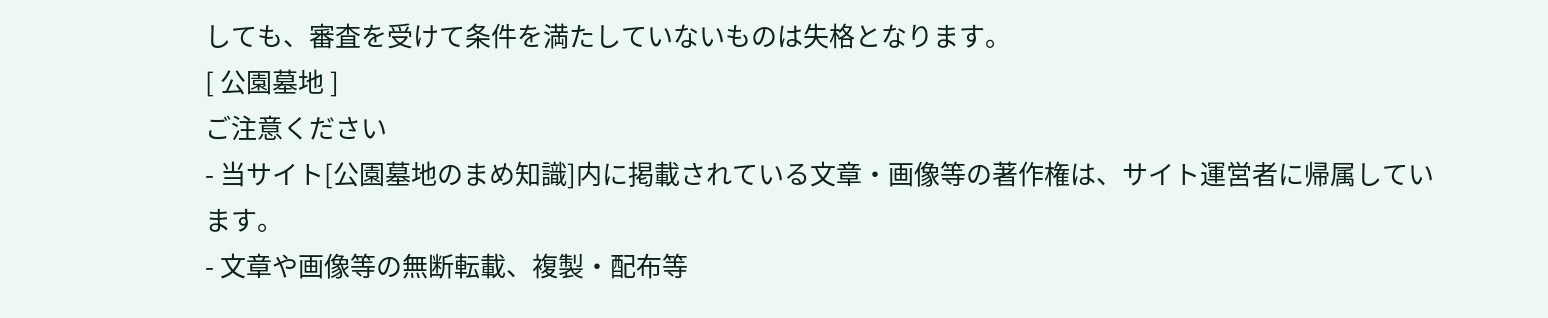しても、審査を受けて条件を満たしていないものは失格となります。
[ 公園墓地 ]
ご注意ください
- 当サイト[公園墓地のまめ知識]内に掲載されている文章・画像等の著作権は、サイト運営者に帰属しています。
- 文章や画像等の無断転載、複製・配布等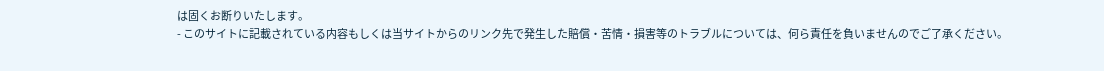は固くお断りいたします。
- このサイトに記載されている内容もしくは当サイトからのリンク先で発生した賠償・苦情・損害等のトラブルについては、何ら責任を負いませんのでご了承ください。